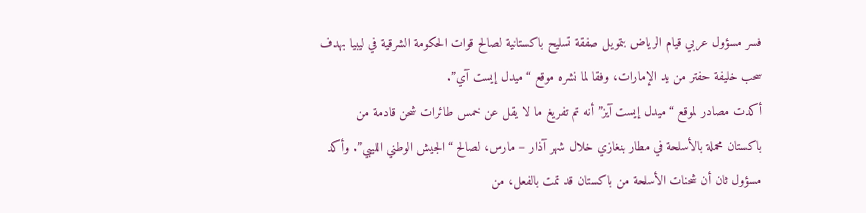فسر مسؤول عربي قيام الرياض بتمويل صفقة تسليح باكستانية لصالح قوات الحكومة الشرقية في ليبيا بهدف سحب خليفة حفتر من يد الإمارات، وفقا لما نشره موقع “ميدل إيست آي”.
أكدت مصادر لموقع “ميدل إيست آيز” أنه تم تفريغ ما لا يقل عن خمس طائرات شحن قادمة من باكستان محملة بالأسلحة في مطار بنغازي خلال شهر آذار – مارس، لصالح “الجيش الوطني الليبي”. وأكد مسؤول ثان أن شحنات الأسلحة من باكستان قد تمت بالفعل، من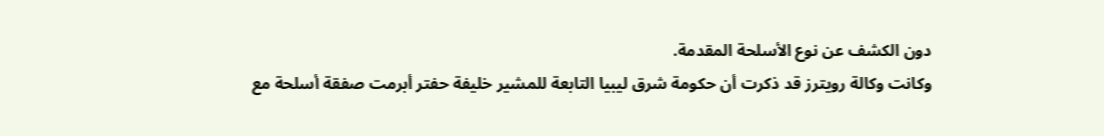دون الكشف عن نوع الأسلحة المقدمة.
وكانت وكالة رويترز قد ذكرت أن حكومة شرق ليبيا التابعة للمشير خليفة حفتر أبرمت صفقة أسلحة مع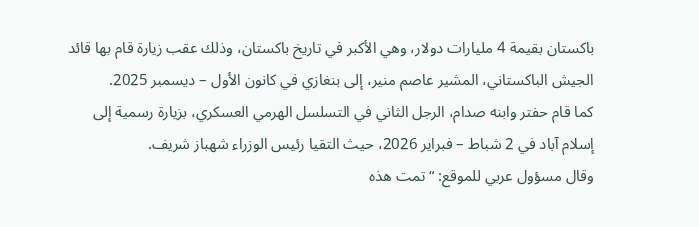باكستان بقيمة 4 مليارات دولار، وهي الأكبر في تاريخ باكستان، وذلك عقب زيارة قام بها قائد الجيش الباكستاني، المشير عاصم منير، إلى بنغازي في كانون الأول – ديسمبر 2025.
كما قام حفتر وابنه صدام، الرجل الثاني في التسلسل الهرمي العسكري، بزيارة رسمية إلى إسلام آباد في 2 شباط – فبراير 2026، حيث التقيا رئيس الوزراء شهباز شريف.
وقال مسؤول عربي للموقع: “تمت هذه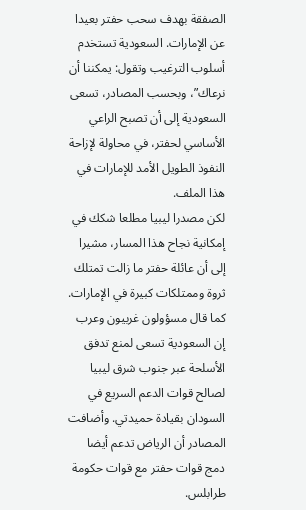الصفقة بهدف سحب حفتر بعيدا عن الإمارات. السعودية تستخدم أسلوب الترغيب وتقول: يمكننا أن نرعاك”، وبحسب المصادر، تسعى السعودية إلى أن تصبح الراعي الأساسي لحفتر، في محاولة لإزاحة النفوذ الطويل الأمد للإمارات في هذا الملف.
لكن مصدرا ليبيا مطلعا شكك في إمكانية نجاح هذا المسار، مشيرا إلى أن عائلة حفتر ما زالت تمتلك ثروة وممتلكات كبيرة في الإمارات.
كما قال مسؤولون غربيون وعرب إن السعودية تسعى لمنع تدفق الأسلحة عبر جنوب شرق ليبيا لصالح قوات الدعم السريع في السودان بقيادة حميدتي. وأضافت المصادر أن الرياض تدعم أيضا دمج قوات حفتر مع قوات حكومة طرابلس.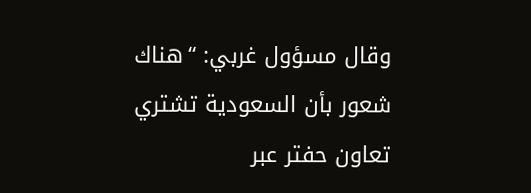وقال مسؤول غربي: “هناك شعور بأن السعودية تشتري تعاون حفتر عبر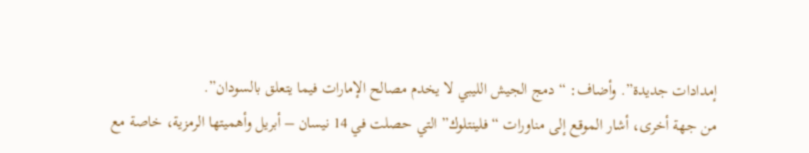إمدادات جديدة”. وأضاف: “دمج الجيش الليبي لا يخدم مصالح الإمارات فيما يتعلق بالسودان”.
من جهة أخرى، أشار الموقع إلى مناورات “فلينتلوك” التي حصلت في 14 نيسان – أبريل وأهميتها الرمزية، خاصة مع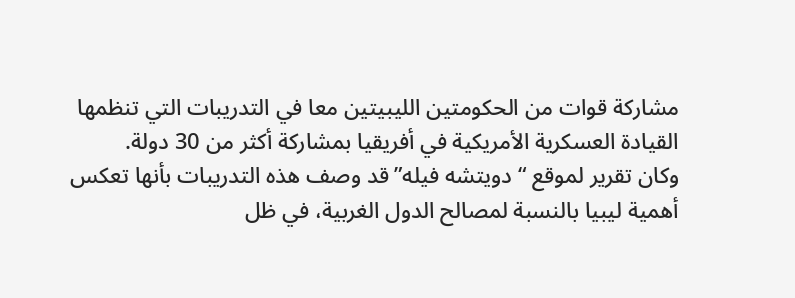مشاركة قوات من الحكومتين الليبيتين معا في التدريبات التي تنظمها القيادة العسكرية الأمريكية في أفريقيا بمشاركة أكثر من 30 دولة.
وكان تقرير لموقع “دويتشه فيله” قد وصف هذه التدريبات بأنها تعكس أهمية ليبيا بالنسبة لمصالح الدول الغربية، في ظل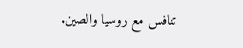تنافس مع روسيا والصين.